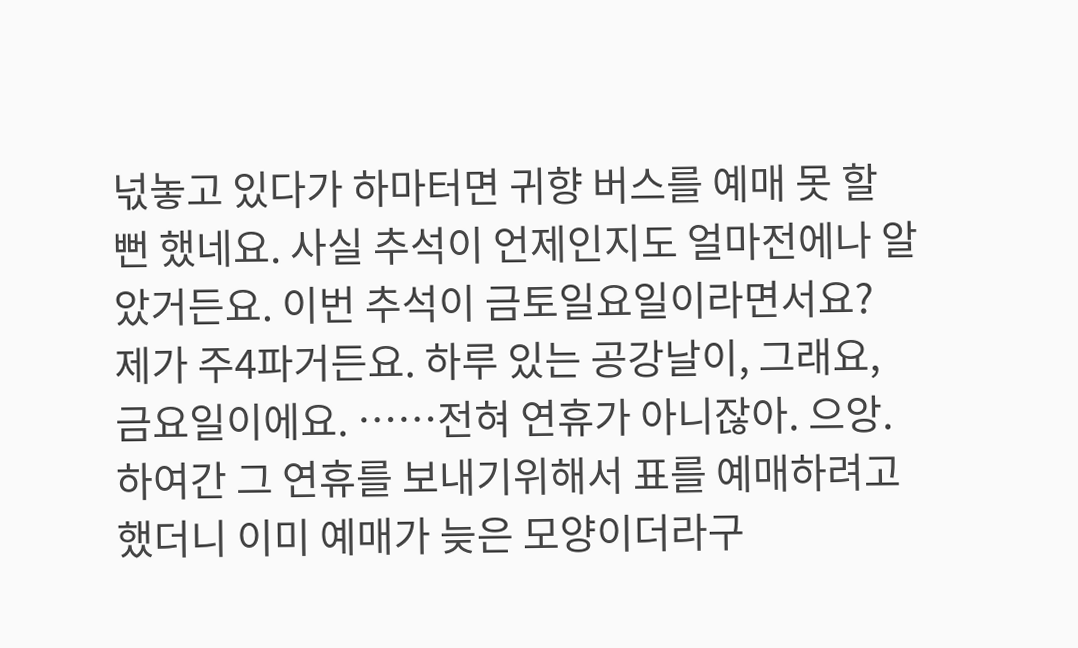넋놓고 있다가 하마터면 귀향 버스를 예매 못 할 뻔 했네요. 사실 추석이 언제인지도 얼마전에나 알았거든요. 이번 추석이 금토일요일이라면서요? 제가 주4파거든요. 하루 있는 공강날이, 그래요, 금요일이에요. ……전혀 연휴가 아니잖아. 으앙. 하여간 그 연휴를 보내기위해서 표를 예매하려고 했더니 이미 예매가 늦은 모양이더라구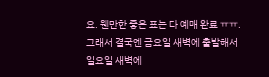요. 웬만한 좋은 표는 다 예매 완료 ㅠㅠ. 그래서 결국엔 금요일 새벽에 출발해서 일요일 새벽에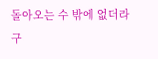돌아오는 수 밖에 없더라구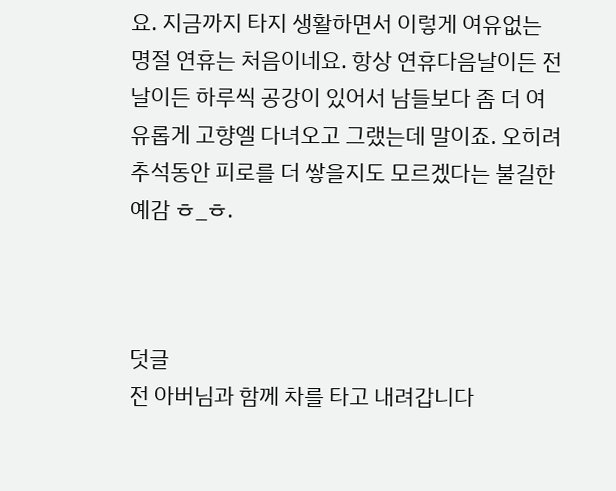요. 지금까지 타지 생활하면서 이렇게 여유없는 명절 연휴는 처음이네요. 항상 연휴다음날이든 전날이든 하루씩 공강이 있어서 남들보다 좀 더 여유롭게 고향엘 다녀오고 그랬는데 말이죠. 오히려 추석동안 피로를 더 쌓을지도 모르겠다는 불길한 예감 ㅎ_ㅎ.



덧글
전 아버님과 함께 차를 타고 내려갑니다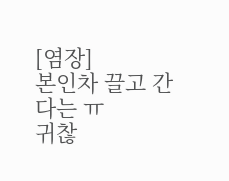[염장]
본인차 끌고 간다는 ㅠ
귀찮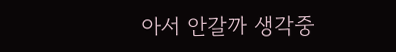아서 안갈까 생각중